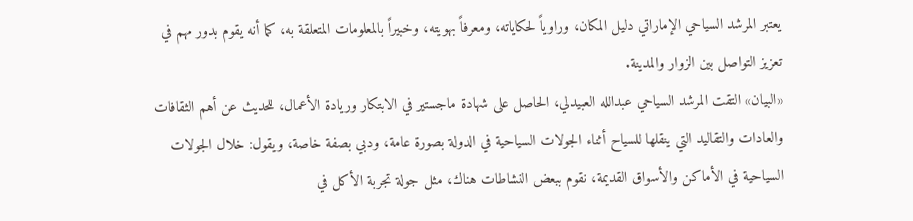يعتبر المرشد السياحي الإماراتي دليل المكان، وراوياً لحكاياته، ومعرفاً بهويته، وخبيراً بالمعلومات المتعلقة به، كما أنه يقوم بدور مهم في تعزيز التواصل بين الزوار والمدينة.
«البيان» التقت المرشد السياحي عبدالله العبيدلي، الحاصل على شهادة ماجستير في الابتكار وريادة الأعمال، للحديث عن أهم الثقافات والعادات والتقاليد التي ينقلها للسياح أثناء الجولات السياحية في الدولة بصورة عامة، ودبي بصفة خاصة، ويقول: خلال الجولات السياحية في الأماكن والأسواق القديمة، نقوم ببعض النشاطات هناك، مثل جولة تجربة الأكل في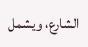الشارع، ويشمل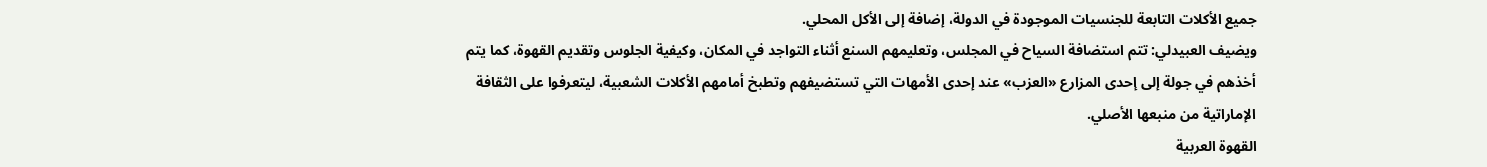جميع الأكلات التابعة للجنسيات الموجودة في الدولة، إضافة إلى الأكل المحلي.
ويضيف العبيدلي: تتم استضافة السياح في المجلس، وتعليمهم السنع أثناء التواجد في المكان، وكيفية الجلوس وتقديم القهوة، كما يتم أخذهم في جولة إلى إحدى المزارع «العزب» عند إحدى الأمهات التي تستضيفهم وتطبخ أمامهم الأكلات الشعبية، ليتعرفوا على الثقافة الإماراتية من منبعها الأصلي.
القهوة العربية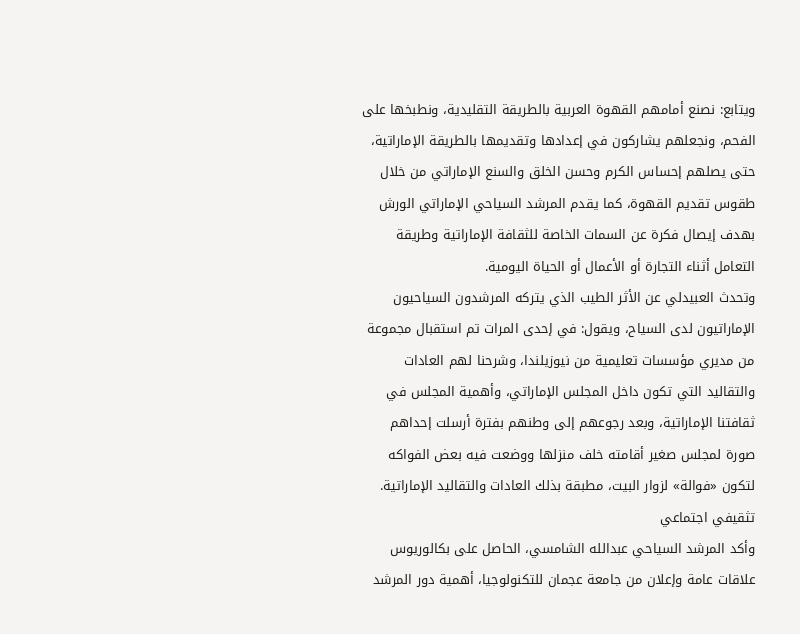ويتابع: نصنع أمامهم القهوة العربية بالطريقة التقليدية، ونطبخها على الفحم، ونجعلهم يشاركون في إعدادها وتقديمها بالطريقة الإماراتية، حتى يصلهم إحساس الكرم وحسن الخلق والسنع الإماراتي من خلال طقوس تقديم القهوة، كما يقدم المرشد السياحي الإماراتي الورش بهدف إيصال فكرة عن السمات الخاصة للثقافة الإماراتية وطريقة التعامل أثناء التجارة أو الأعمال أو الحياة اليومية.
وتحدث العبيدلي عن الأثر الطيب الذي يتركه المرشدون السياحيون الإماراتيون لدى السياح، ويقول: في إحدى المرات تم استقبال مجموعة من مديري مؤسسات تعليمية من نيوزيلندا، وشرحنا لهم العادات والتقاليد التي تكون داخل المجلس الإماراتي، وأهمية المجلس في ثقافتنا الإماراتية، وبعد رجوعهم إلى وطنهم بفترة أرسلت إحداهم صورة لمجلس صغير أقامته خلف منزلها ووضعت فيه بعض الفواكه لتكون «فوالة» لزوار البيت، مطبقة بذلك العادات والتقاليد الإماراتية.
تثقيفي اجتماعي
وأكد المرشد السياحي عبدالله الشامسي، الحاصل على بكالوريوس علاقات عامة وإعلان من جامعة عجمان للتكنولوجيا، أهمية دور المرشد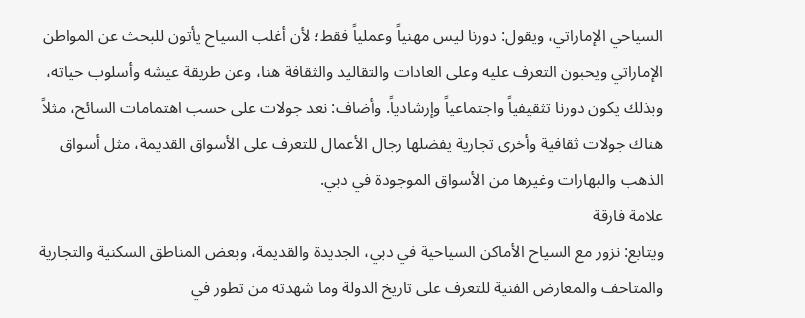السياحي الإماراتي، ويقول: دورنا ليس مهنياً وعملياً فقط؛ لأن أغلب السياح يأتون للبحث عن المواطن الإماراتي ويحبون التعرف عليه وعلى العادات والتقاليد والثقافة هنا، وعن طريقة عيشه وأسلوب حياته، وبذلك يكون دورنا تثقيفياً واجتماعياً وإرشادياً. وأضاف: نعد جولات على حسب اهتمامات السائح، مثلاً هناك جولات ثقافية وأخرى تجارية يفضلها رجال الأعمال للتعرف على الأسواق القديمة، مثل أسواق الذهب والبهارات وغيرها من الأسواق الموجودة في دبي.
علامة فارقة
ويتابع: نزور مع السياح الأماكن السياحية في دبي، الجديدة والقديمة، وبعض المناطق السكنية والتجارية والمتاحف والمعارض الفنية للتعرف على تاريخ الدولة وما شهدته من تطور في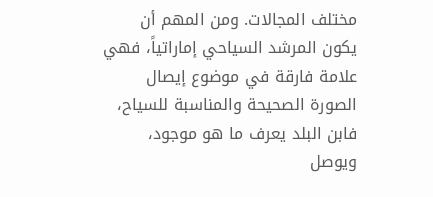مختلف المجالات. ومن المهم أن يكون المرشد السياحي إماراتياً، فهي علامة فارقة في موضوع إيصال الصورة الصحيحة والمناسبة للسياح، فابن البلد يعرف ما هو موجود، ويوصل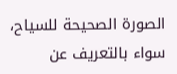الصورة الصحيحة للسياح، سواء بالتعريف عن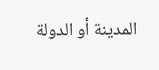المدينة أو الدولة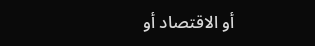أو الاقتصاد أو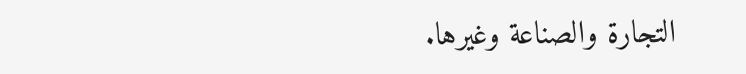التجارة والصناعة وغيرها.